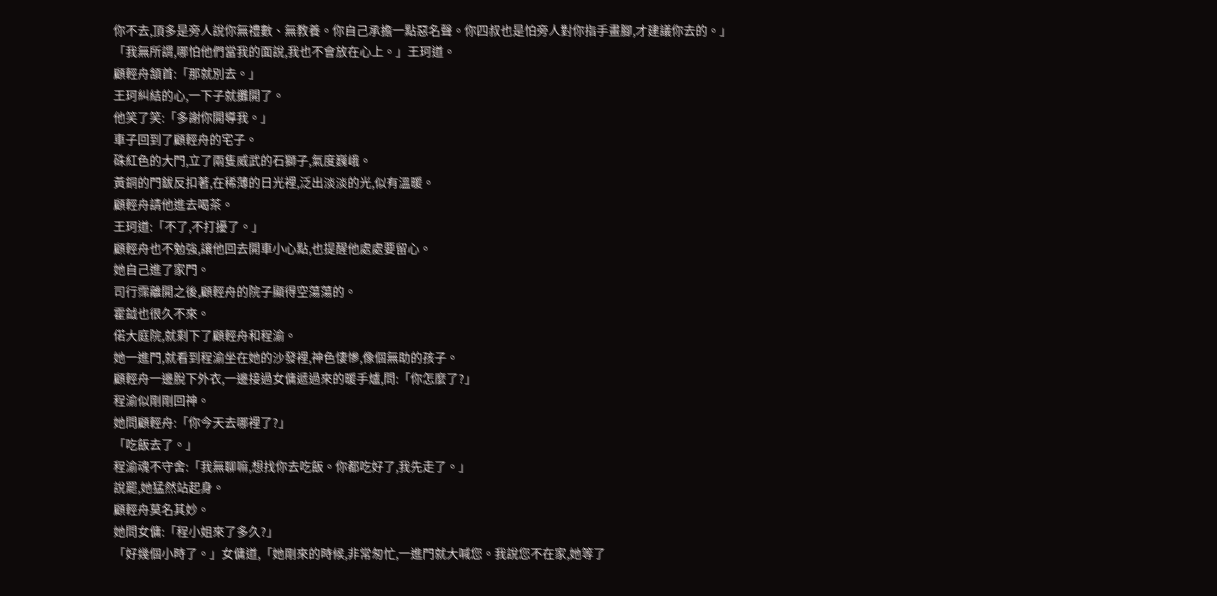你不去,頂多是旁人說你無禮數、無教養。你自己承擔一點惡名聲。你四叔也是怕旁人對你指手畫腳,才建議你去的。」
「我無所謂,哪怕他們當我的面說,我也不會放在心上。」王珂道。
顧輕舟頷首:「那就別去。」
王珂糾結的心,一下子就攤開了。
他笑了笑:「多謝你開導我。」
車子回到了顧輕舟的宅子。
硃紅色的大門,立了兩隻威武的石獅子,氣度巍峨。
黃銅的門鈸反扣著,在稀薄的日光裡,泛出淡淡的光,似有溫暖。
顧輕舟請他進去喝茶。
王珂道:「不了,不打擾了。」
顧輕舟也不勉強,讓他回去開車小心點,也提醒他處處要留心。
她自己進了家門。
司行霈離開之後,顧輕舟的院子顯得空蕩蕩的。
霍鉞也很久不來。
偌大庭院,就剩下了顧輕舟和程渝。
她一進門,就看到程渝坐在她的沙發裡,神色悽慘,像個無助的孩子。
顧輕舟一邊脫下外衣,一邊接過女傭遞過來的暖手爐,問:「你怎麼了?」
程渝似剛剛回神。
她問顧輕舟:「你今天去哪裡了?」
「吃飯去了。」
程渝魂不守舍:「我無聊嘛,想找你去吃飯。你都吃好了,我先走了。」
說罷,她猛然站起身。
顧輕舟莫名其妙。
她問女傭:「程小姐來了多久?」
「好幾個小時了。」女傭道,「她剛來的時候,非常匆忙,一進門就大喊您。我說您不在家,她等了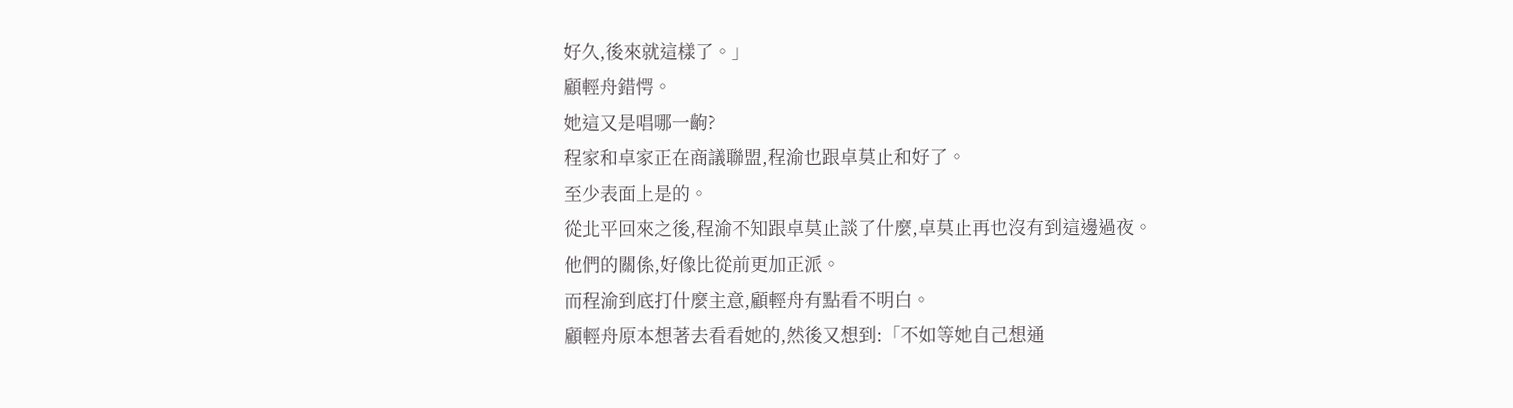好久,後來就這樣了。」
顧輕舟錯愕。
她這又是唱哪一齣?
程家和卓家正在商議聯盟,程渝也跟卓莫止和好了。
至少表面上是的。
從北平回來之後,程渝不知跟卓莫止談了什麼,卓莫止再也沒有到這邊過夜。
他們的關係,好像比從前更加正派。
而程渝到底打什麼主意,顧輕舟有點看不明白。
顧輕舟原本想著去看看她的,然後又想到:「不如等她自己想通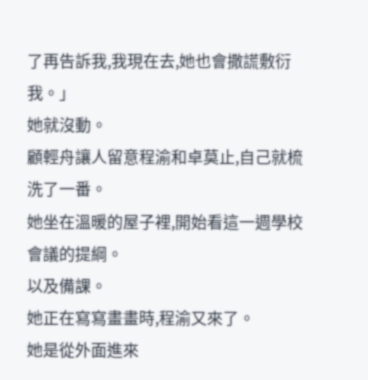了再告訴我,我現在去,她也會撒謊敷衍我。」
她就沒動。
顧輕舟讓人留意程渝和卓莫止,自己就梳洗了一番。
她坐在溫暖的屋子裡,開始看這一週學校會議的提綱。
以及備課。
她正在寫寫畫畫時,程渝又來了。
她是從外面進來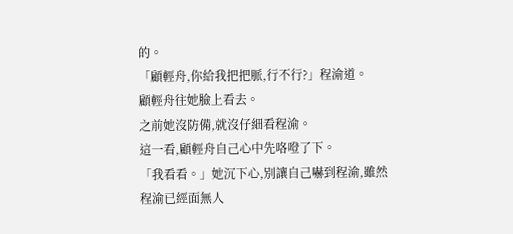的。
「顧輕舟,你給我把把脈,行不行?」程渝道。
顧輕舟往她臉上看去。
之前她沒防備,就沒仔細看程渝。
這一看,顧輕舟自己心中先咯噔了下。
「我看看。」她沉下心,別讓自己嚇到程渝,雖然程渝已經面無人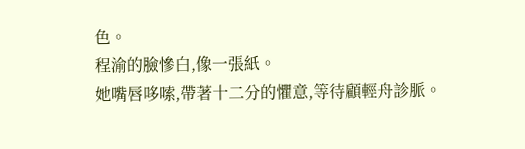色。
程渝的臉慘白,像一張紙。
她嘴唇哆嗦,帶著十二分的懼意,等待顧輕舟診脈。